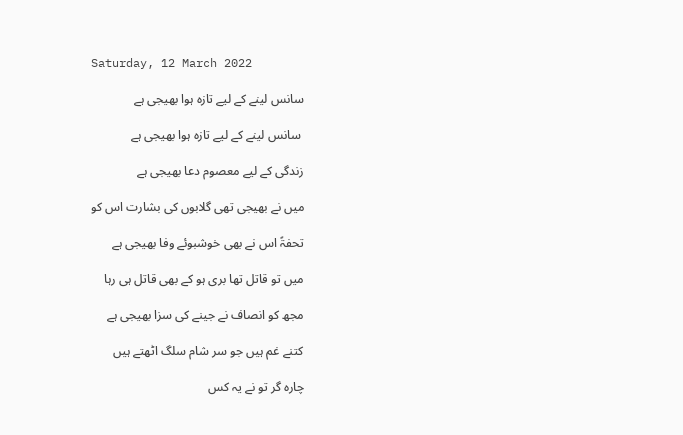Saturday, 12 March 2022

سانس لینے کے لیے تازہ ہوا بھیجی ہے

 سانس لینے کے لیے تازہ ہوا بھیجی ہے

زندگی کے لیے معصوم دعا بھیجی ہے

میں نے بھیجی تھی گلابوں کی بشارت اس کو

تحفۃً اس نے بھی خوشبوئے وفا بھیجی ہے

میں تو قاتل تھا بری ہو کے بھی قاتل ہی رہا

مجھ کو انصاف نے جینے کی سزا بھیجی ہے

کتنے غم ہیں جو سر شام سلگ اٹھتے ہیں

چارہ گر تو نے یہ کس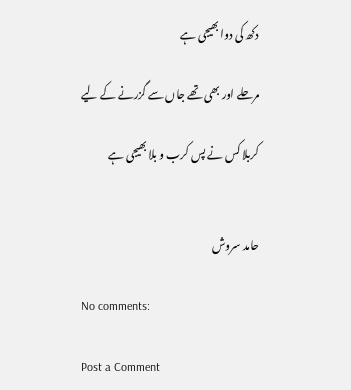دکھ کی دوا بھیجی ہے

مرحلے اور بھی تھے جاں سے گزرنے کے لیے

کربلا کس نے پس کرب و بلا بھیجی ہے


حامد سروش

No comments:

Post a Comment